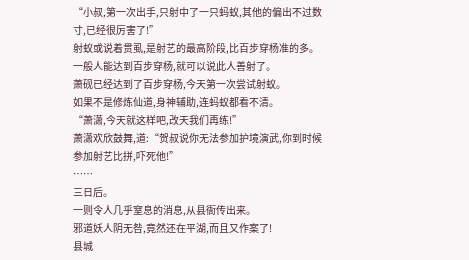“小叔,第一次出手,只射中了一只蚂蚁,其他的偏出不过数寸,已经很厉害了!”
射蚁或说着贯虱,是射艺的最高阶段,比百步穿杨准的多。
一般人能达到百步穿杨,就可以说此人善射了。
萧砚已经达到了百步穿杨,今天第一次尝试射蚁。
如果不是修炼仙道,身神辅助,连蚂蚁都看不清。
“萧潇,今天就这样吧,改天我们再练!”
萧潇欢欣鼓舞,道:“贺叔说你无法参加护境演武,你到时候参加射艺比拼,吓死他!”
……
三日后。
一则令人几乎窒息的消息,从县衙传出来。
邪道妖人阴无咎,竟然还在平湖,而且又作案了!
县城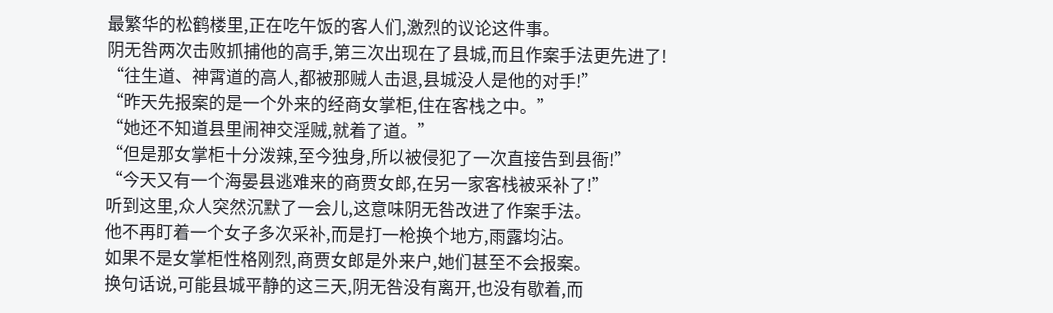最繁华的松鹤楼里,正在吃午饭的客人们,激烈的议论这件事。
阴无咎两次击败抓捕他的高手,第三次出现在了县城,而且作案手法更先进了!
“往生道、神霄道的高人,都被那贼人击退,县城没人是他的对手!”
“昨天先报案的是一个外来的经商女掌柜,住在客栈之中。”
“她还不知道县里闹神交淫贼,就着了道。”
“但是那女掌柜十分泼辣,至今独身,所以被侵犯了一次直接告到县衙!”
“今天又有一个海晏县逃难来的商贾女郎,在另一家客栈被采补了!”
听到这里,众人突然沉默了一会儿,这意味阴无咎改进了作案手法。
他不再盯着一个女子多次采补,而是打一枪换个地方,雨露均沾。
如果不是女掌柜性格刚烈,商贾女郎是外来户,她们甚至不会报案。
换句话说,可能县城平静的这三天,阴无咎没有离开,也没有歇着,而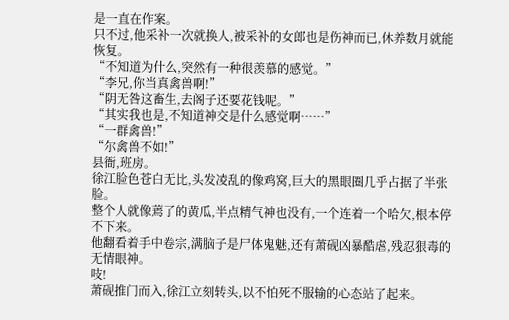是一直在作案。
只不过,他采补一次就换人,被采补的女郎也是伤神而已,休养数月就能恢复。
“不知道为什么,突然有一种很羡慕的感觉。”
“李兄,你当真禽兽啊!”
“阴无咎这畜生,去阁子还要花钱呢。”
“其实我也是,不知道神交是什么感觉啊……”
“一群禽兽!”
“尔禽兽不如!”
县衙,班房。
徐江脸色苍白无比,头发凌乱的像鸡窝,巨大的黑眼圈几乎占据了半张脸。
整个人就像蔫了的黄瓜,半点精气神也没有,一个连着一个哈欠,根本停不下来。
他翻看着手中卷宗,满脑子是尸体鬼魅,还有萧砚凶暴酷虐,残忍狠毒的无情眼神。
吱!
萧砚推门而入,徐江立刻转头,以不怕死不服输的心态站了起来。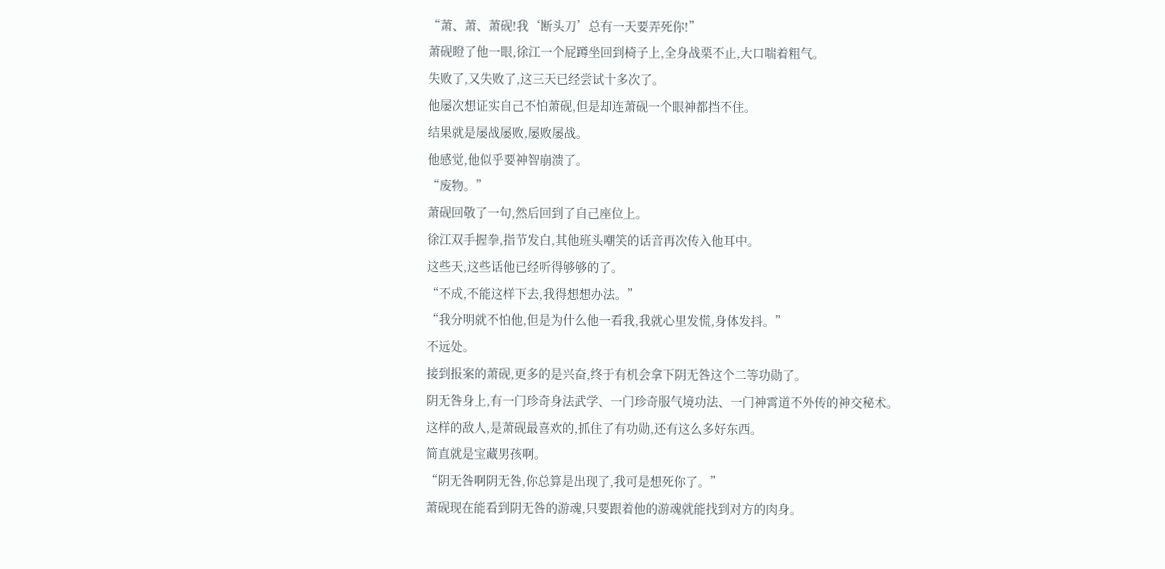“萧、萧、萧砚!我‘断头刀’总有一天要弄死你!”
萧砚瞪了他一眼,徐江一个屁蹲坐回到椅子上,全身战栗不止,大口喘着粗气。
失败了,又失败了,这三天已经尝试十多次了。
他屡次想证实自己不怕萧砚,但是却连萧砚一个眼神都挡不住。
结果就是屡战屡败,屡败屡战。
他感觉,他似乎要神智崩溃了。
“废物。”
萧砚回敬了一句,然后回到了自己座位上。
徐江双手握拳,指节发白,其他班头嘲笑的话音再次传入他耳中。
这些天,这些话他已经听得够够的了。
“不成,不能这样下去,我得想想办法。”
“我分明就不怕他,但是为什么他一看我,我就心里发慌,身体发抖。”
不远处。
接到报案的萧砚,更多的是兴奋,终于有机会拿下阴无咎这个二等功勋了。
阴无咎身上,有一门珍奇身法武学、一门珍奇服气境功法、一门神霄道不外传的神交秘术。
这样的敌人,是萧砚最喜欢的,抓住了有功勋,还有这么多好东西。
简直就是宝藏男孩啊。
“阴无咎啊阴无咎,你总算是出现了,我可是想死你了。”
萧砚现在能看到阴无咎的游魂,只要跟着他的游魂就能找到对方的肉身。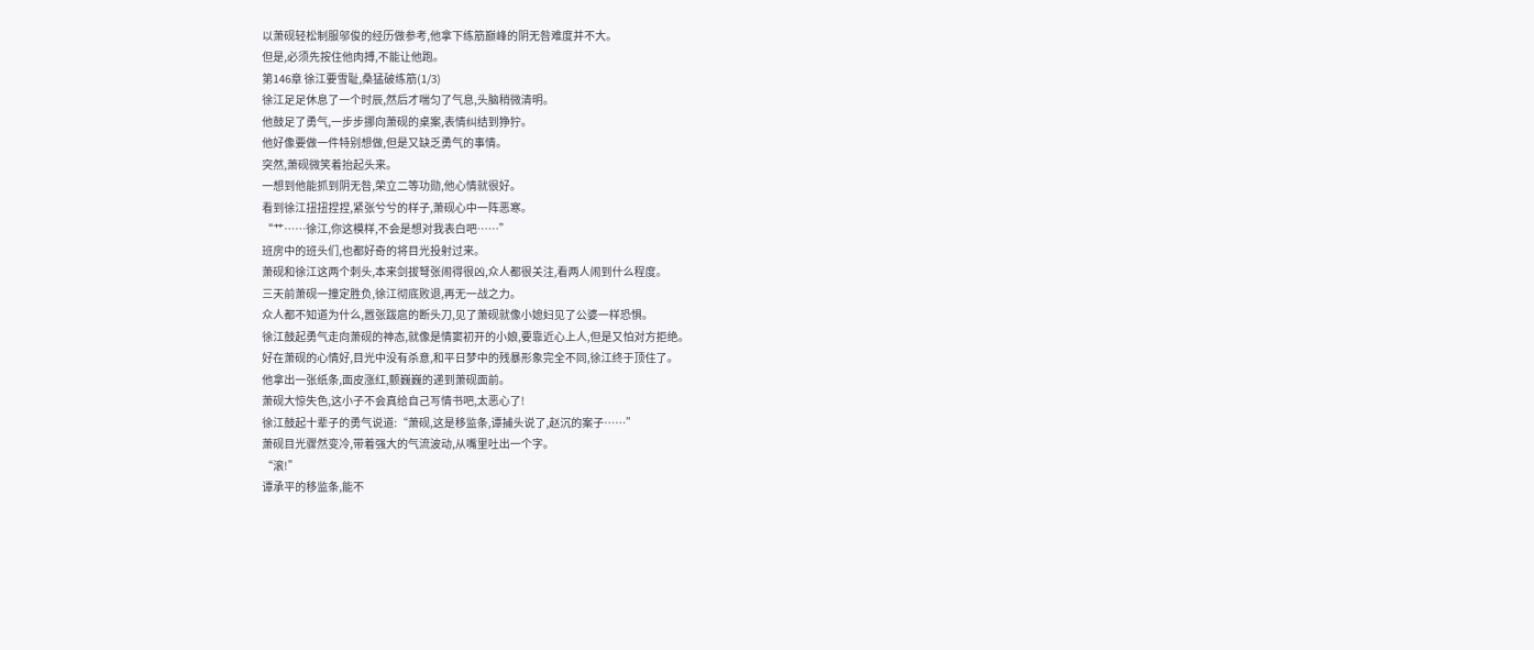以萧砚轻松制服邬俊的经历做参考,他拿下练筋巅峰的阴无咎难度并不大。
但是,必须先按住他肉搏,不能让他跑。
第146章 徐江要雪耻,桑猛破练筋(1/3)
徐江足足休息了一个时辰,然后才喘匀了气息,头脑稍微清明。
他鼓足了勇气,一步步挪向萧砚的桌案,表情纠结到狰狞。
他好像要做一件特别想做,但是又缺乏勇气的事情。
突然,萧砚微笑着抬起头来。
一想到他能抓到阴无咎,荣立二等功勋,他心情就很好。
看到徐江扭扭捏捏,紧张兮兮的样子,萧砚心中一阵恶寒。
“艹……徐江,你这模样,不会是想对我表白吧……”
班房中的班头们,也都好奇的将目光投射过来。
萧砚和徐江这两个刺头,本来剑拔弩张闹得很凶,众人都很关注,看两人闹到什么程度。
三天前萧砚一撞定胜负,徐江彻底败退,再无一战之力。
众人都不知道为什么,嚣张跋扈的断头刀,见了萧砚就像小媳妇见了公婆一样恐惧。
徐江鼓起勇气走向萧砚的神态,就像是情窦初开的小娘,要靠近心上人,但是又怕对方拒绝。
好在萧砚的心情好,目光中没有杀意,和平日梦中的残暴形象完全不同,徐江终于顶住了。
他拿出一张纸条,面皮涨红,颤巍巍的递到萧砚面前。
萧砚大惊失色,这小子不会真给自己写情书吧,太恶心了!
徐江鼓起十辈子的勇气说道:“萧砚,这是移监条,谭捕头说了,赵沉的案子……”
萧砚目光骤然变冷,带着强大的气流波动,从嘴里吐出一个字。
“滚!”
谭承平的移监条,能不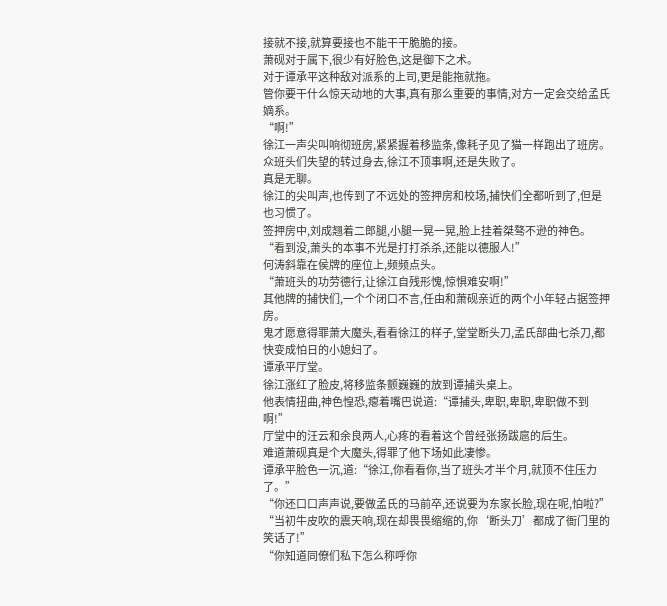接就不接,就算要接也不能干干脆脆的接。
萧砚对于属下,很少有好脸色,这是御下之术。
对于谭承平这种敌对派系的上司,更是能拖就拖。
管你要干什么惊天动地的大事,真有那么重要的事情,对方一定会交给孟氏嫡系。
“啊!”
徐江一声尖叫响彻班房,紧紧握着移监条,像耗子见了猫一样跑出了班房。
众班头们失望的转过身去,徐江不顶事啊,还是失败了。
真是无聊。
徐江的尖叫声,也传到了不远处的签押房和校场,捕快们全都听到了,但是也习惯了。
签押房中,刘成翘着二郎腿,小腿一晃一晃,脸上挂着桀骜不逊的神色。
“看到没,萧头的本事不光是打打杀杀,还能以德服人!”
何涛斜靠在侯牌的座位上,频频点头。
“萧班头的功劳德行,让徐江自残形愧,惊惧难安啊!”
其他牌的捕快们,一个个闭口不言,任由和萧砚亲近的两个小年轻占据签押房。
鬼才愿意得罪萧大魔头,看看徐江的样子,堂堂断头刀,孟氏部曲七杀刀,都快变成怕日的小媳妇了。
谭承平厅堂。
徐江涨红了脸皮,将移监条颤巍巍的放到谭捕头桌上。
他表情扭曲,神色惶恐,瘪着嘴巴说道:“谭捕头,卑职,卑职,卑职做不到啊!”
厅堂中的汪云和余良两人,心疼的看着这个曾经张扬跋扈的后生。
难道萧砚真是个大魔头,得罪了他下场如此凄惨。
谭承平脸色一沉,道:“徐江,你看看你,当了班头才半个月,就顶不住压力了。”
“你还口口声声说,要做孟氏的马前卒,还说要为东家长脸,现在呢,怕啦?”
“当初牛皮吹的震天响,现在却畏畏缩缩的,你‘断头刀’都成了衙门里的笑话了!”
“你知道同僚们私下怎么称呼你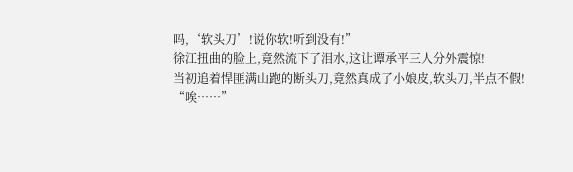吗,‘软头刀’!说你软!听到没有!”
徐江扭曲的脸上,竟然流下了泪水,这让谭承平三人分外震惊!
当初追着悍匪满山跑的断头刀,竟然真成了小娘皮,软头刀,半点不假!
“唉……”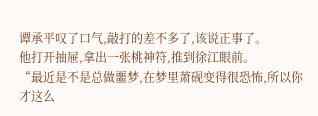谭承平叹了口气,敲打的差不多了,该说正事了。
他打开抽屉,拿出一张桃神符,推到徐江眼前。
“最近是不是总做噩梦,在梦里萧砚变得很恐怖,所以你才这么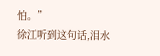怕。”
徐江听到这句话,泪水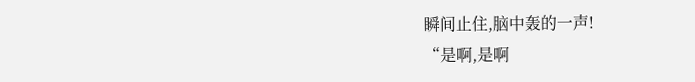瞬间止住,脑中轰的一声!
“是啊,是啊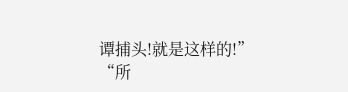谭捕头!就是这样的!”
“所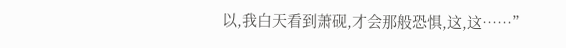以,我白天看到萧砚,才会那般恐惧,这,这……”